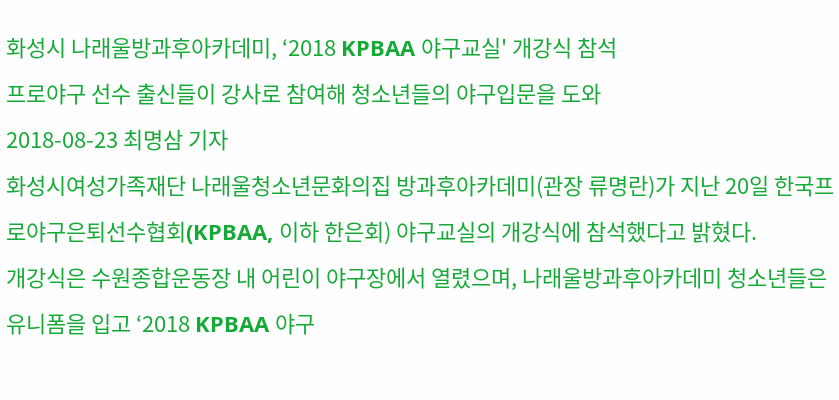화성시 나래울방과후아카데미, ‘2018 KPBAA 야구교실' 개강식 참석
프로야구 선수 출신들이 강사로 참여해 청소년들의 야구입문을 도와
2018-08-23 최명삼 기자
화성시여성가족재단 나래울청소년문화의집 방과후아카데미(관장 류명란)가 지난 20일 한국프로야구은퇴선수협회(KPBAA, 이하 한은회) 야구교실의 개강식에 참석했다고 밝혔다.
개강식은 수원종합운동장 내 어린이 야구장에서 열렸으며, 나래울방과후아카데미 청소년들은 유니폼을 입고 ‘2018 KPBAA 야구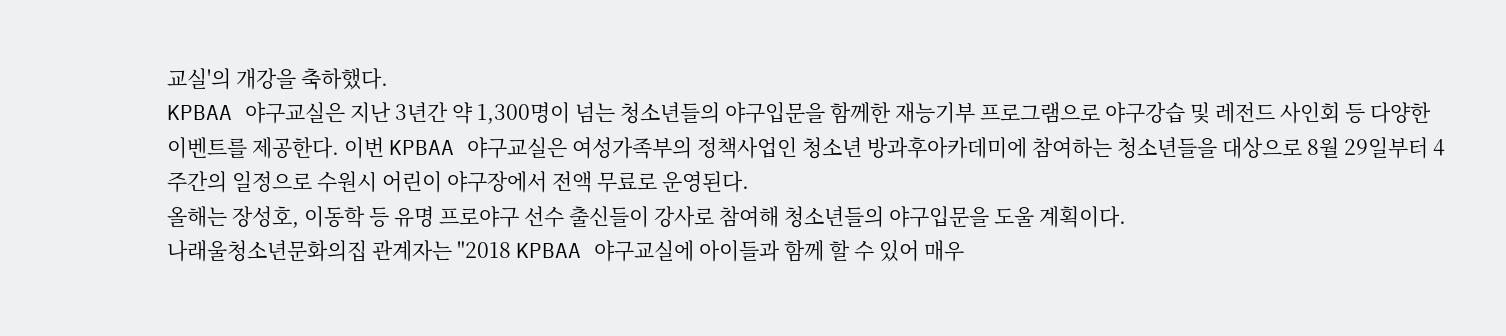교실'의 개강을 축하했다.
KPBAA 야구교실은 지난 3년간 약 1,300명이 넘는 청소년들의 야구입문을 함께한 재능기부 프로그램으로 야구강습 및 레전드 사인회 등 다양한 이벤트를 제공한다. 이번 KPBAA 야구교실은 여성가족부의 정책사업인 청소년 방과후아카데미에 참여하는 청소년들을 대상으로 8월 29일부터 4주간의 일정으로 수원시 어린이 야구장에서 전액 무료로 운영된다.
올해는 장성호, 이동학 등 유명 프로야구 선수 출신들이 강사로 참여해 청소년들의 야구입문을 도울 계획이다.
나래울청소년문화의집 관계자는 "2018 KPBAA 야구교실에 아이들과 함께 할 수 있어 매우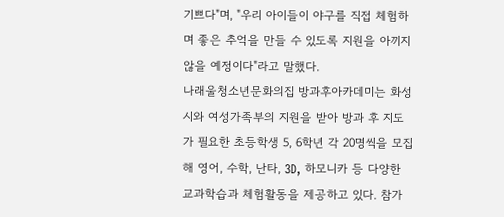기쁘다"며, "우리 아이들이 야구를 직접 체험하며 좋은 추억을 만들 수 있도록 지원을 아끼지 않을 예정이다"라고 말했다.
나래울청소년문화의집 방과후아카데미는 화성시와 여성가족부의 지원을 받아 방과 후 지도가 필요한 초등학생 5, 6학년 각 20명씩을 모집해 영어, 수학, 난타, 3D, 하모니카 등 다양한 교과학습과 체험활동을 제공하고 있다. 참가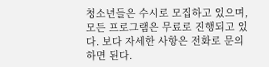청소년들은 수시로 모집하고 있으며, 모든 프로그램은 무료로 진행되고 있다. 보다 자세한 사항은 전화로 문의하면 된다.